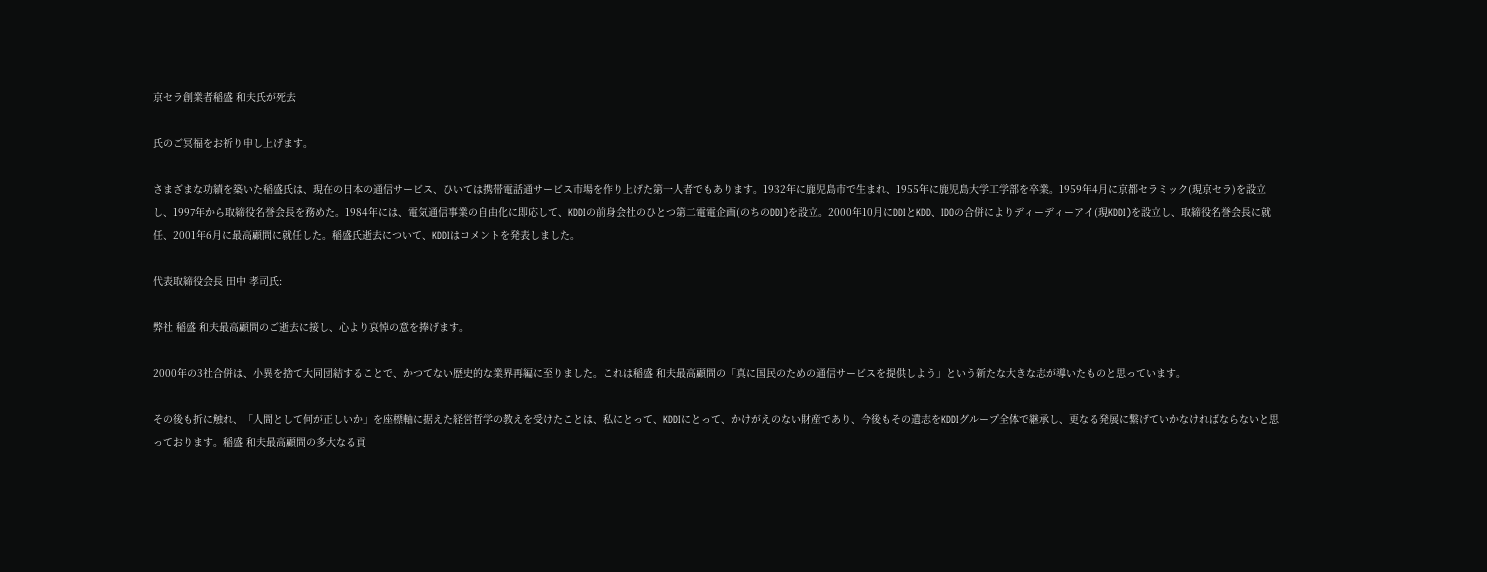京セラ創業者稲盛 和夫氏が死去

氏のご冥福をお祈り申し上げます。

さまざまな功績を築いた稲盛氏は、現在の日本の通信サービス、ひいては携帯電話通サービス市場を作り上げた第一人者でもあります。1932年に鹿児島市で生まれ、1955年に鹿児島大学工学部を卒業。1959年4月に京都セラミック(現京セラ)を設立し、1997年から取締役名誉会長を務めた。1984年には、電気通信事業の自由化に即応して、KDDIの前身会社のひとつ第二電電企画(のちのDDI)を設立。2000年10月にDDIとKDD、IDOの合併によりディーディーアイ(現KDDI)を設立し、取締役名誉会長に就任、2001年6月に最高顧問に就任した。稲盛氏逝去について、KDDIはコメントを発表しました。

代表取締役会長 田中 孝司氏:

弊社 稲盛 和夫最高顧問のご逝去に接し、心より哀悼の意を捧げます。

2000年の3社合併は、小異を捨て大同団結することで、かつてない歴史的な業界再編に至りました。これは稲盛 和夫最高顧問の「真に国民のための通信サービスを提供しよう」という新たな大きな志が導いたものと思っています。

その後も折に触れ、「人間として何が正しいか」を座標軸に据えた経営哲学の教えを受けたことは、私にとって、KDDIにとって、かけがえのない財産であり、今後もその遺志をKDDIグループ全体で継承し、更なる発展に繋げていかなければならないと思っております。稲盛 和夫最高顧問の多大なる貢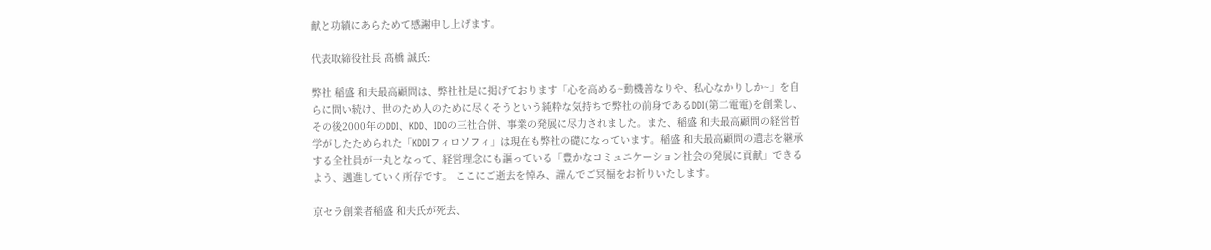献と功績にあらためて感謝申し上げます。

代表取締役社長 髙橋 誠氏:

弊社 稲盛 和夫最高顧問は、弊社社是に掲げております「心を高める~動機善なりや、私心なかりしか~」を自らに問い続け、世のため人のために尽くそうという純粋な気持ちで弊社の前身であるDDI(第二電電)を創業し、その後2000年のDDI、KDD、IDOの三社合併、事業の発展に尽力されました。また、稲盛 和夫最高顧問の経営哲学がしたためられた「KDDIフィロソフィ」は現在も弊社の礎になっています。稲盛 和夫最高顧問の遺志を継承する全社員が一丸となって、経営理念にも謳っている「豊かなコミュニケーション社会の発展に貢献」できるよう、邁進していく所存です。 ここにご逝去を悼み、謹んでご冥福をお祈りいたします。

京セラ創業者稲盛 和夫氏が死去、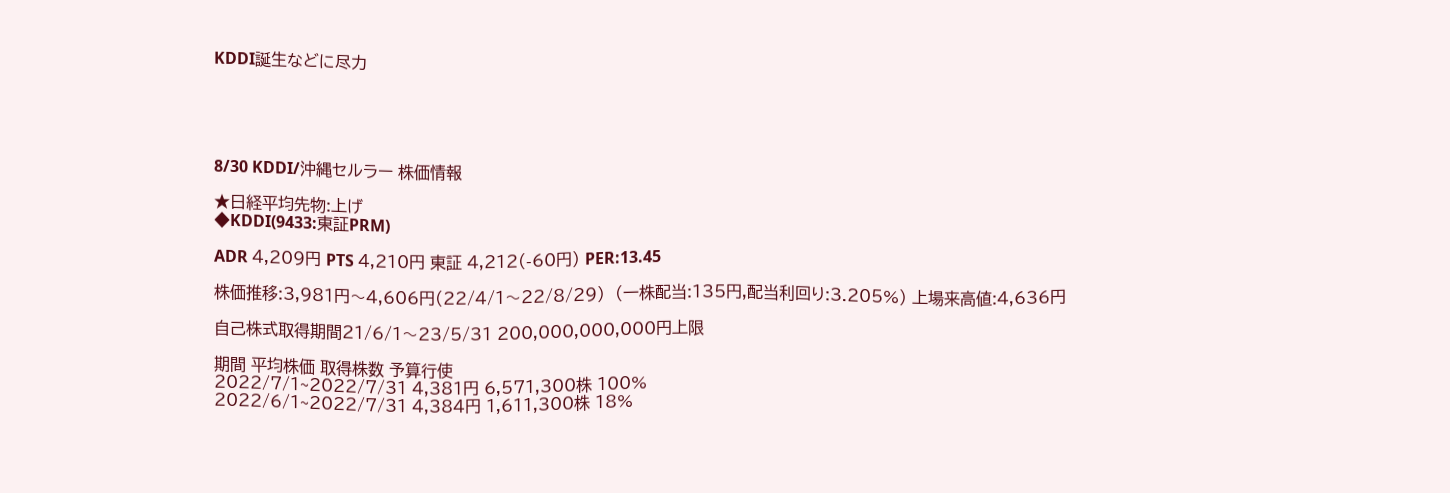KDDI誕生などに尽力





8/30 KDDI/沖縄セルラー 株価情報

★日経平均先物:上げ
◆KDDI(9433:東証PRM)

ADR 4,209円 PTS 4,210円 東証 4,212(-60円) PER:13.45

株価推移:3,981円〜4,606円(22/4/1〜22/8/29)  (一株配当:135円,配当利回り:3.205%) 上場来高値:4,636円

自己株式取得期間21/6/1〜23/5/31 200,000,000,000円上限

期間 平均株価 取得株数 予算行使
2022/7/1~2022/7/31 4,381円 6,571,300株 100%
2022/6/1~2022/7/31 4,384円 1,611,300株 18%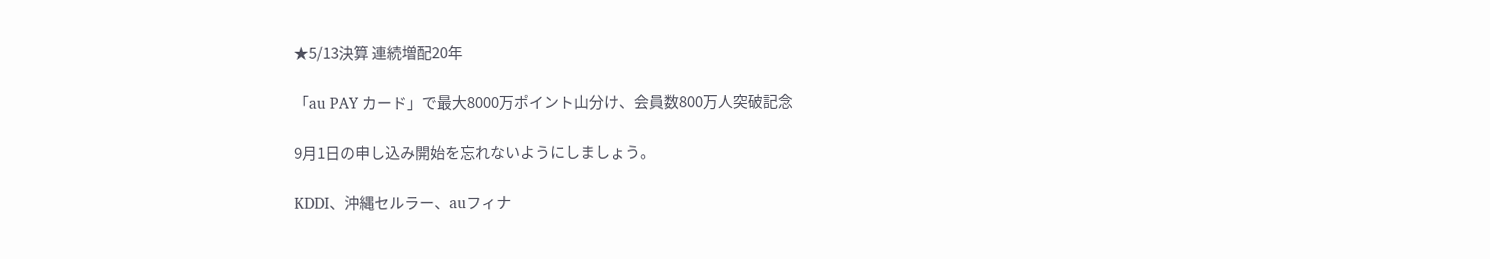★5/13決算 連続増配20年

「au PAY カード」で最大8000万ポイント山分け、会員数800万人突破記念

9月1日の申し込み開始を忘れないようにしましょう。

KDDI、沖縄セルラー、auフィナ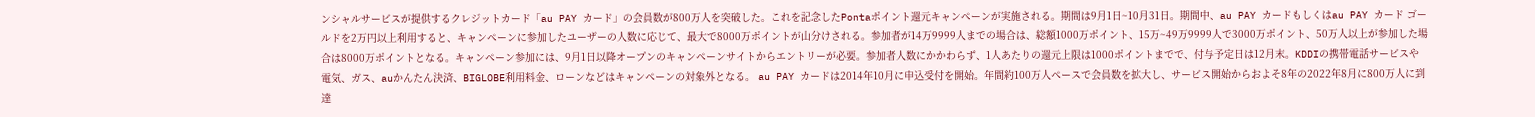ンシャルサービスが提供するクレジットカード「au PAY カード」の会員数が800万人を突破した。これを記念したPontaポイント還元キャンペーンが実施される。期間は9月1日~10月31日。期間中、au PAY カードもしくはau PAY カード ゴールドを2万円以上利用すると、キャンペーンに参加したユーザーの人数に応じて、最大で8000万ポイントが山分けされる。参加者が14万9999人までの場合は、総額1000万ポイント、15万~49万9999人で3000万ポイント、50万人以上が参加した場合は8000万ポイントとなる。キャンペーン参加には、9月1日以降オープンのキャンペーンサイトからエントリーが必要。参加者人数にかかわらず、1人あたりの還元上限は1000ポイントまでで、付与予定日は12月末。KDDIの携帯電話サービスや電気、ガス、auかんたん決済、BIGLOBE利用料金、ローンなどはキャンペーンの対象外となる。 au PAY カードは2014年10月に申込受付を開始。年間約100万人ペースで会員数を拡大し、サービス開始からおよそ8年の2022年8月に800万人に到達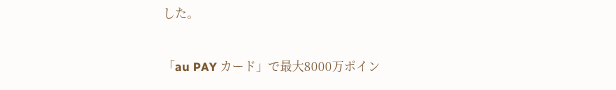した。

「au PAY カード」で最大8000万ポイン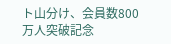ト山分け、会員数800万人突破記念